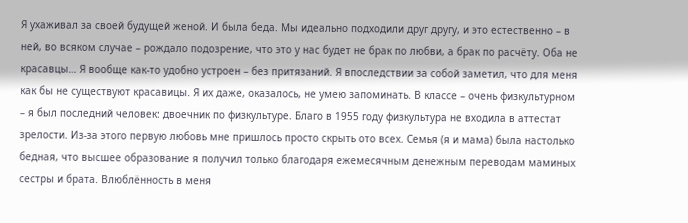Я ухаживал за своей будущей женой. И была беда. Мы идеально подходили друг другу, и это естественно – в ней, во всяком случае – рождало подозрение, что это у нас будет не брак по любви, а брак по расчёту. Оба не красавцы… Я вообще как-то удобно устроен – без притязаний. Я впоследствии за собой заметил, что для меня как бы не существуют красавицы. Я их даже, оказалось, не умею запоминать. В классе – очень физкультурном – я был последний человек: двоечник по физкультуре. Благо в 1955 году физкультура не входила в аттестат зрелости. Из-за этого первую любовь мне пришлось просто скрыть ото всех. Семья (я и мама) была настолько бедная, что высшее образование я получил только благодаря ежемесячным денежным переводам маминых сестры и брата. Влюблённость в меня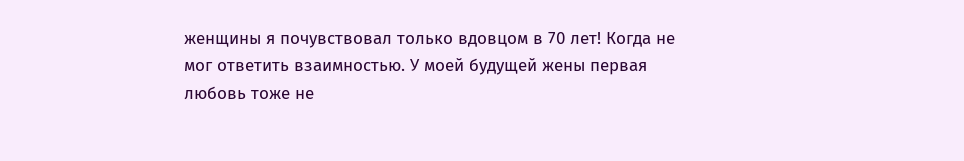женщины я почувствовал только вдовцом в 70 лет! Когда не мог ответить взаимностью. У моей будущей жены первая любовь тоже не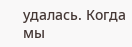удалась. Когда мы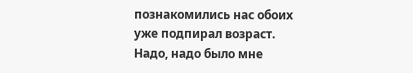познакомились нас обоих уже подпирал возраст. Надо, надо было мне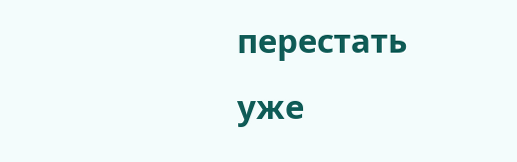перестать уже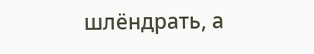шлёндрать, а